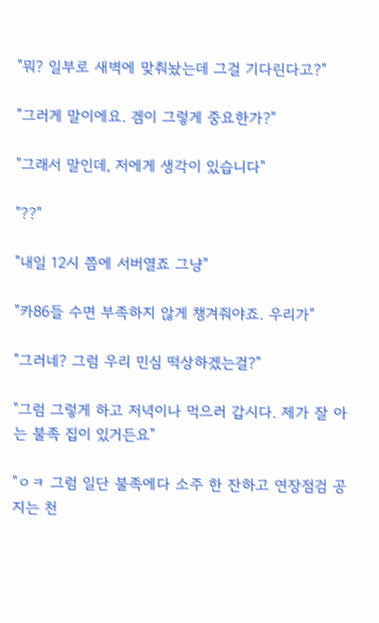"뭐? 일부로 새벽에 맞춰놨는데 그걸 기다린다고?"

"그러게 말이에요. 겜이 그렇게 중요한가?"

"그래서 말인데, 저에게 생각이 있습니다"

"??"

"내일 12시 쯤에 서버열죠 그냥"

"카86들 수면 부족하지 않게 챙겨줘야죠. 우리가"

"그러네? 그럼 우리 민심 떡상하겠는걸?"

"그럼 그렇게 하고 저녁이나 먹으러 갑시다. 제가 잘 아는 불족 집이 있거든요"

"ㅇㅋ 그럼 일단 불족에다 소주 한 잔하고 연장점검 공지는 천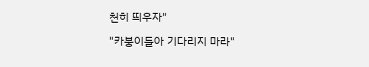천히 띄우자"

"카붕이들아 기다리지 마라"